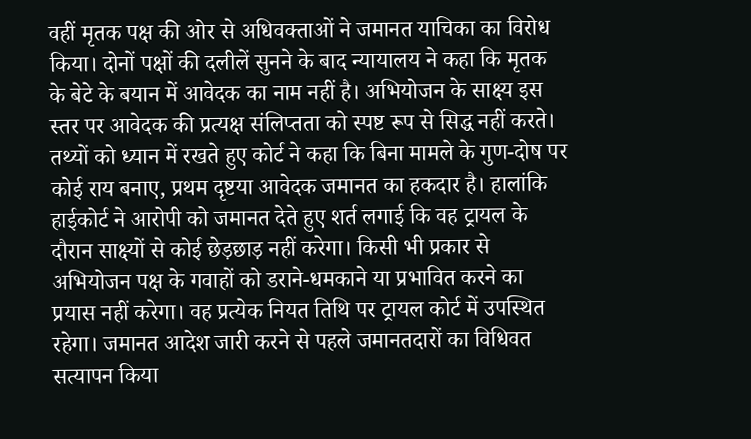वहीं मृतक पक्ष की ओर से अधिवक्ताओं ने जमानत याचिका का विरोध किया। दोनों पक्षों की दलीलें सुनने के बाद न्यायालय ने कहा कि मृतक के बेटे के बयान में आवेदक का नाम नहीं है। अभियोजन के साक्ष्य इस स्तर पर आवेदक की प्रत्यक्ष संलिप्तता को स्पष्ट रूप से सिद्ध नहीं करते। तथ्यों को ध्यान में रखते हुए कोर्ट ने कहा कि बिना मामले के गुण-दोष पर कोई राय बनाए, प्रथम दृष्टया आवेदक जमानत का हकदार है। हालांकि हाईकोर्ट ने आरोपी को जमानत देते हुए शर्त लगाई कि वह ट्रायल के दौरान साक्ष्यों से कोई छेड़छाड़ नहीं करेगा। किसी भी प्रकार से अभियोजन पक्ष के गवाहों को डराने-धमकाने या प्रभावित करने का प्रयास नहीं करेगा। वह प्रत्येक नियत तिथि पर ट्रायल कोर्ट में उपस्थित रहेगा। जमानत आदेश जारी करने से पहले जमानतदारों का विधिवत सत्यापन किया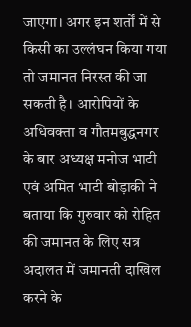जाएगा। अगर इन शर्तों में से किसी का उल्लंघन किया गया तो जमानत निरस्त की जा सकती है। आरोपियों के अधिवक्ता व गौतमबुद्धनगर के बार अध्यक्ष मनोज भाटी एवं अमित भाटी बोड़ाकी ने बताया कि गुरुवार को रोहित की जमानत के लिए सत्र अदालत में जमानती दाखिल करने के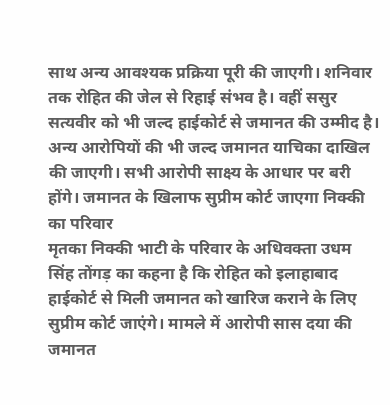साथ अन्य आवश्यक प्रक्रिया पूरी की जाएगी। शनिवार तक रोहित की जेल से रिहाई संभव है। वहीं ससुर सत्यवीर को भी जल्द हाईकोर्ट से जमानत की उम्मीद है। अन्य आरोपियों की भी जल्द जमानत याचिका दाखिल की जाएगी। सभी आरोपी साक्ष्य के आधार पर बरी होंगे। जमानत के खिलाफ सुप्रीम कोर्ट जाएगा निक्की का परिवार
मृतका निक्की भाटी के परिवार के अधिवक्ता उधम सिंह तोंगड़ का कहना है कि रोहित को इलाहाबाद हाईकोर्ट से मिली जमानत को खारिज कराने के लिए सुप्रीम कोर्ट जाएंगे। मामले में आरोपी सास दया की जमानत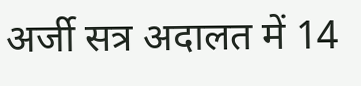अर्जी सत्र अदालत में 14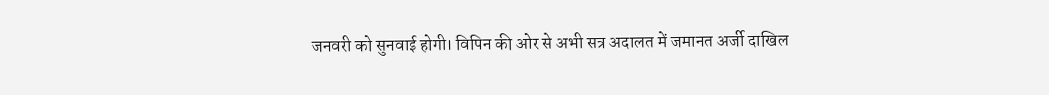जनवरी को सुनवाई होगी। विपिन की ओर से अभी सत्र अदालत में जमानत अर्जी दाखिल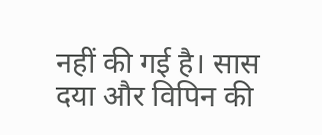नहीं की गई है। सास दया और विपिन की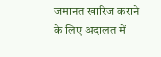जमानत खारिज कराने के लिए अदालत में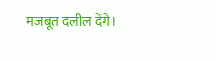मजबूत दलील देंगे।